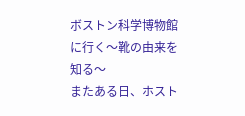ボストン科学博物館に行く〜靴の由来を知る〜
またある日、ホスト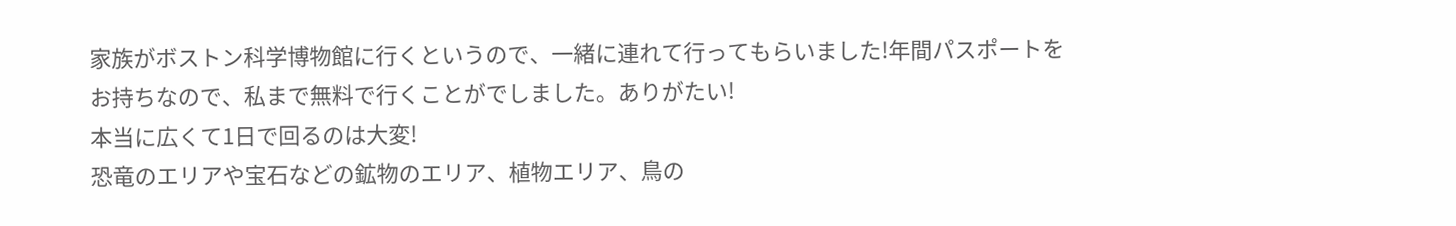家族がボストン科学博物館に行くというので、一緒に連れて行ってもらいました!年間パスポートをお持ちなので、私まで無料で行くことがでしました。ありがたい!
本当に広くて1日で回るのは大変!
恐竜のエリアや宝石などの鉱物のエリア、植物エリア、鳥の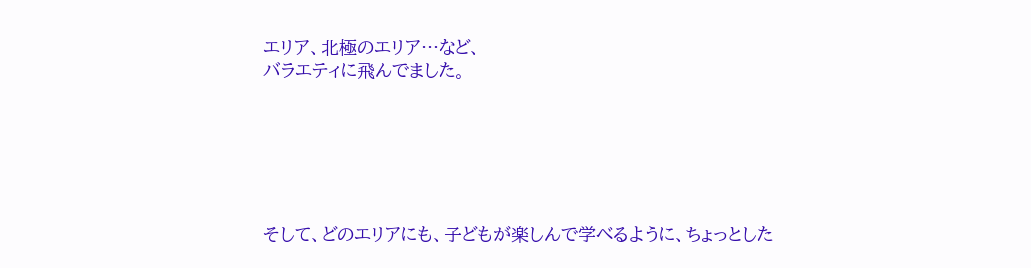エリア、北極のエリア…など、
バラエティに飛んでました。






そして、どのエリアにも、子どもが楽しんで学べるように、ちょっとした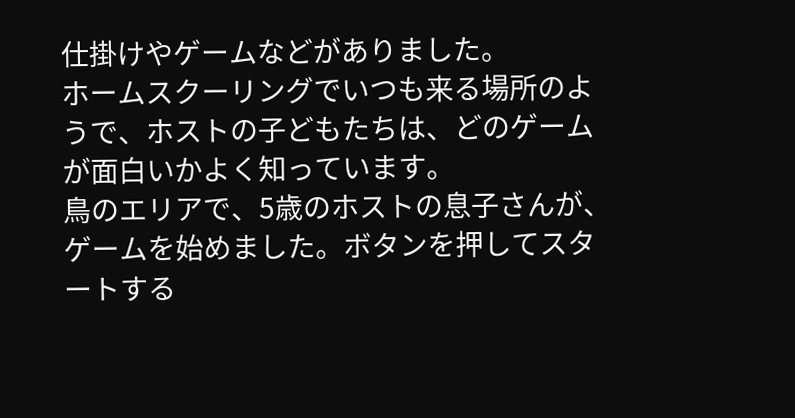仕掛けやゲームなどがありました。
ホームスクーリングでいつも来る場所のようで、ホストの子どもたちは、どのゲームが面白いかよく知っています。
鳥のエリアで、5歳のホストの息子さんが、ゲームを始めました。ボタンを押してスタートする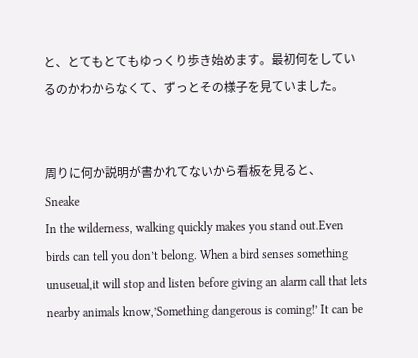と、とてもとてもゆっくり歩き始めます。最初何をしているのかわからなくて、ずっとその様子を見ていました。


周りに何か説明が書かれてないから看板を見ると、
Sneake
In the wilderness, walking quickly makes you stand out.Even birds can tell you don’t belong. When a bird senses something unuseual,it will stop and listen before giving an alarm call that lets nearby animals know,’Something dangerous is coming!’ It can be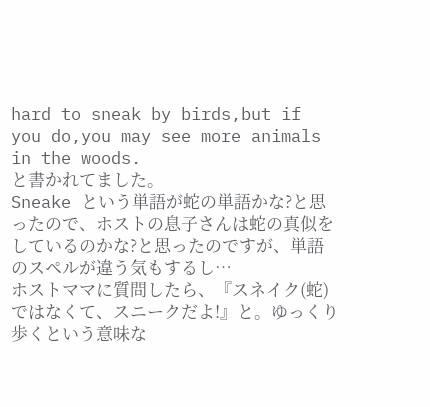hard to sneak by birds,but if you do,you may see more animals in the woods.
と書かれてました。
Sneake という単語が蛇の単語かな?と思ったので、ホストの息子さんは蛇の真似をしているのかな?と思ったのですが、単語のスペルが違う気もするし…
ホストママに質問したら、『スネイク(蛇)ではなくて、スニークだよ!』と。ゆっくり歩くという意味な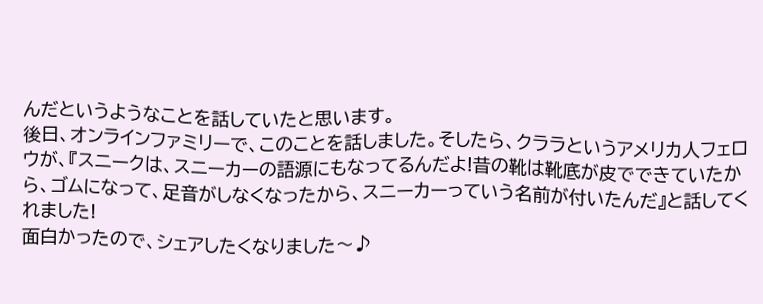んだというようなことを話していたと思います。
後日、オンラインファミリーで、このことを話しました。そしたら、クララというアメリカ人フェロウが、『スニークは、スニーカーの語源にもなってるんだよ!昔の靴は靴底が皮でできていたから、ゴムになって、足音がしなくなったから、スニーカーっていう名前が付いたんだ』と話してくれました!
面白かったので、シェアしたくなりました〜♪